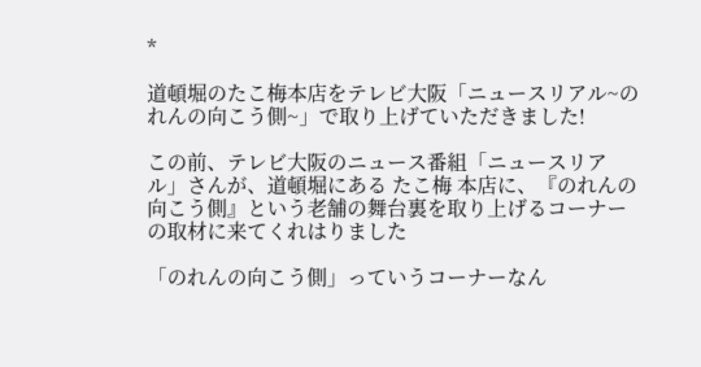*

道頓堀のたこ梅本店をテレビ大阪「ニュースリアル~のれんの向こう側~」で取り上げていただきました!

この前、テレビ大阪のニュース番組「ニュースリアル」さんが、道頓堀にある たこ梅 本店に、『のれんの向こう側』という老舗の舞台裏を取り上げるコーナーの取材に来てくれはりました

「のれんの向こう側」っていうコーナーなん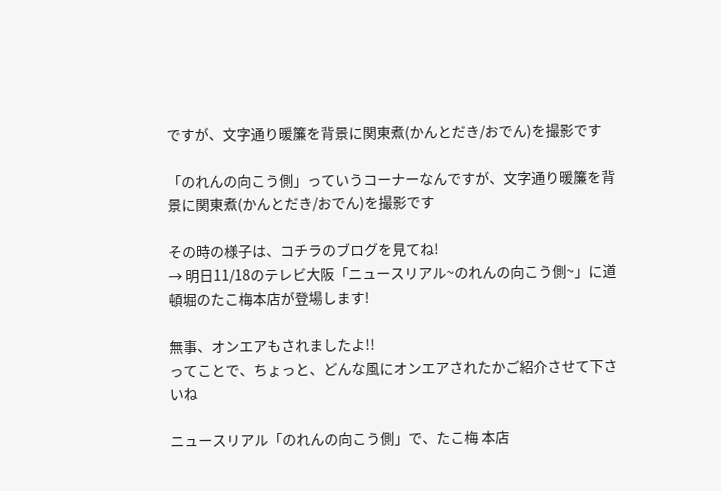ですが、文字通り暖簾を背景に関東煮(かんとだき/おでん)を撮影です

「のれんの向こう側」っていうコーナーなんですが、文字通り暖簾を背景に関東煮(かんとだき/おでん)を撮影です

その時の様子は、コチラのブログを見てね!
→ 明日11/18のテレビ大阪「ニュースリアル~のれんの向こう側~」に道頓堀のたこ梅本店が登場します!

無事、オンエアもされましたよ!!
ってことで、ちょっと、どんな風にオンエアされたかご紹介させて下さいね

ニュースリアル「のれんの向こう側」で、たこ梅 本店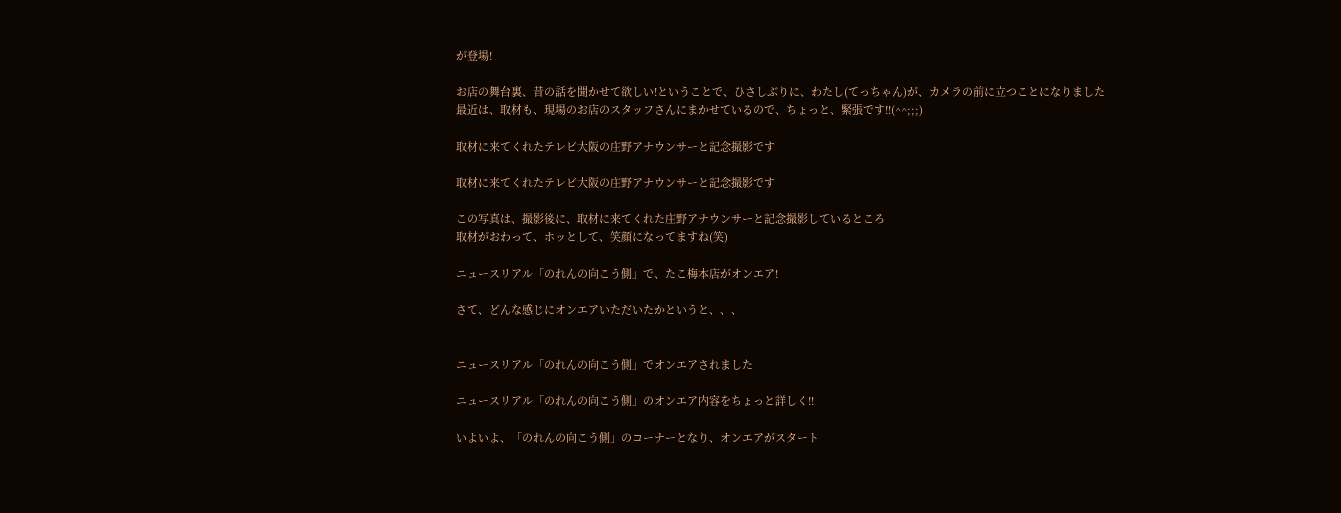が登場!

お店の舞台裏、昔の話を聞かせて欲しい!ということで、ひさしぶりに、わたし(てっちゃん)が、カメラの前に立つことになりました
最近は、取材も、現場のお店のスタッフさんにまかせているので、ちょっと、緊張です!!(^^;;;)

取材に来てくれたテレビ大阪の庄野アナウンサーと記念撮影です

取材に来てくれたテレビ大阪の庄野アナウンサーと記念撮影です

この写真は、撮影後に、取材に来てくれた庄野アナウンサーと記念撮影しているところ
取材がおわって、ホッとして、笑顔になってますね(笑)

ニュースリアル「のれんの向こう側」で、たこ梅本店がオンエア!

さて、どんな感じにオンエアいただいたかというと、、、


ニュースリアル「のれんの向こう側」でオンエアされました

ニュースリアル「のれんの向こう側」のオンエア内容をちょっと詳しく!!

いよいよ、「のれんの向こう側」のコーナーとなり、オンエアがスタート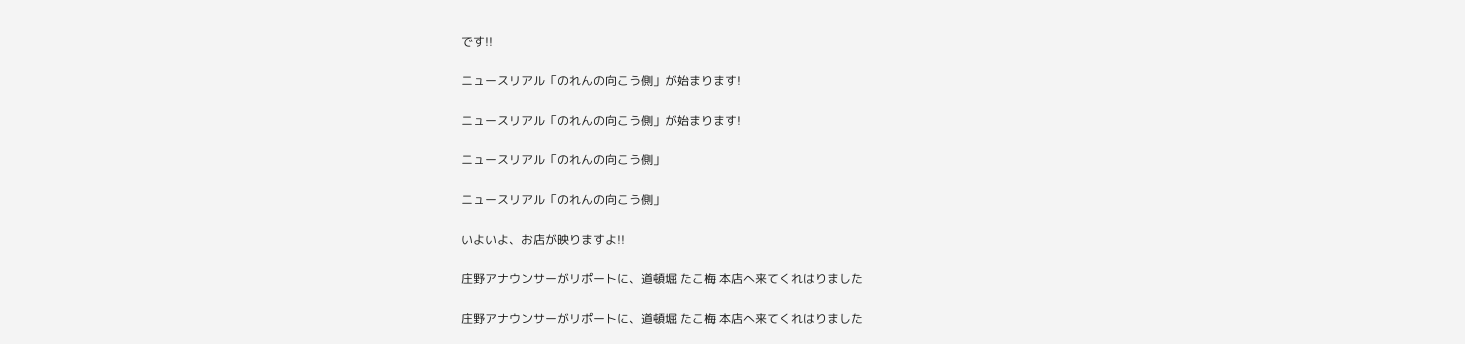です!!

ニュースリアル「のれんの向こう側」が始まります!

ニュースリアル「のれんの向こう側」が始まります!

ニュースリアル「のれんの向こう側」

ニュースリアル「のれんの向こう側」

いよいよ、お店が映りますよ!!

庄野アナウンサーがリポートに、道頓堀 たこ梅 本店へ来てくれはりました

庄野アナウンサーがリポートに、道頓堀 たこ梅 本店へ来てくれはりました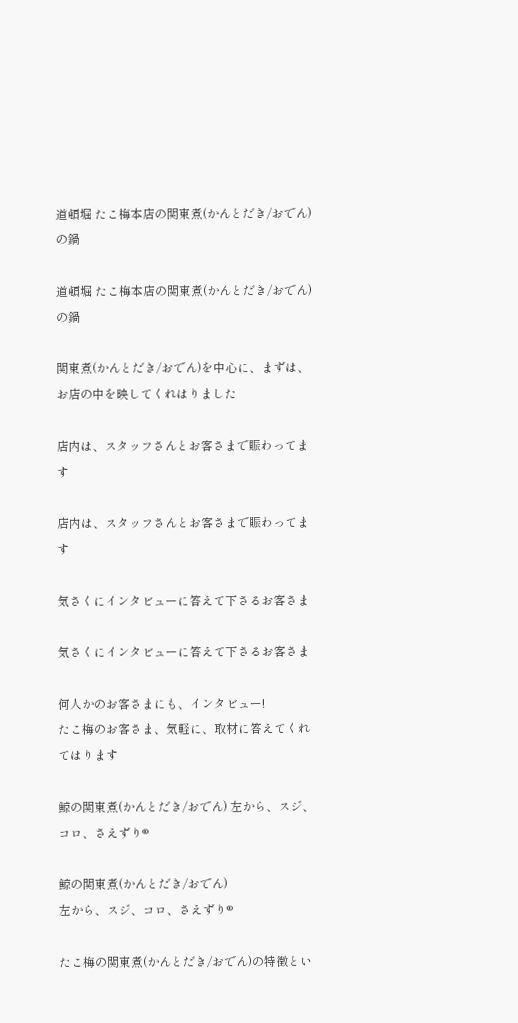道頓堀 たこ梅本店の関東煮(かんとだき/おでん)の鍋

道頓堀 たこ梅本店の関東煮(かんとだき/おでん)の鍋

関東煮(かんとだき/おでん)を中心に、まずは、お店の中を映してくれはりました

店内は、スタッフさんとお客さまで賑わってます

店内は、スタッフさんとお客さまで賑わってます

気さくにインタビューに答えて下さるお客さま

気さくにインタビューに答えて下さるお客さま

何人かのお客さまにも、インタビュー!
たこ梅のお客さま、気軽に、取材に答えてくれてはります

鯨の関東煮(かんとだき/おでん) 左から、スジ、コロ、さえずり®

鯨の関東煮(かんとだき/おでん)
左から、スジ、コロ、さえずり®

たこ梅の関東煮(かんとだき/おでん)の特徴とい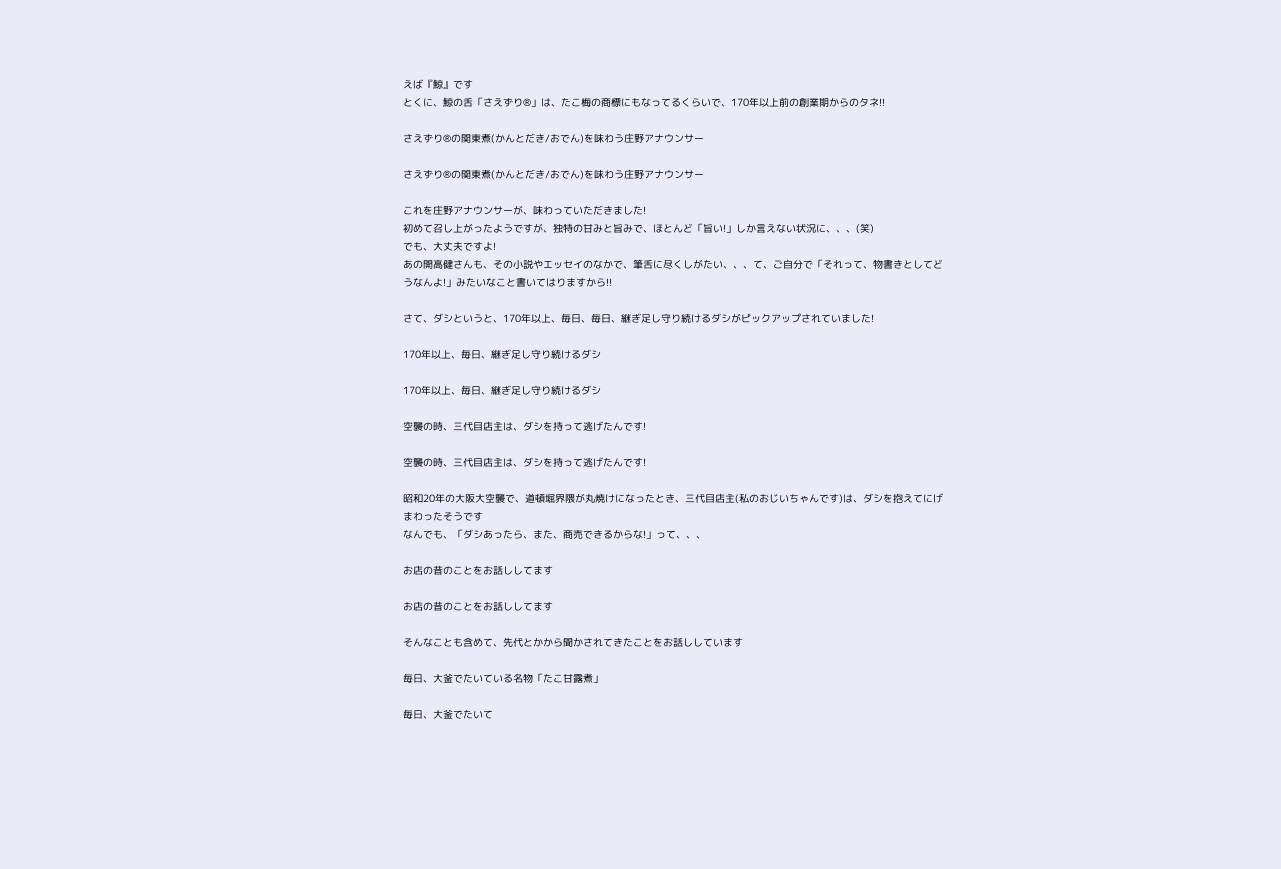えば『鯨』です
とくに、鯨の舌「さえずり®」は、たこ梅の商標にもなってるくらいで、170年以上前の創業期からのタネ!!

さえずり®の関東煮(かんとだき/おでん)を味わう庄野アナウンサー

さえずり®の関東煮(かんとだき/おでん)を味わう庄野アナウンサー

これを庄野アナウンサーが、味わっていただきました!
初めて召し上がったようですが、独特の甘みと旨みで、ほとんど「旨い!」しか言えない状況に、、、(笑)
でも、大丈夫ですよ!
あの開高健さんも、その小説やエッセイのなかで、筆舌に尽くしがたい、、、て、ご自分で「それって、物書きとしてどうなんよ!」みたいなこと書いてはりますから!!

さて、ダシというと、170年以上、毎日、毎日、継ぎ足し守り続けるダシがピックアップされていました!

170年以上、毎日、継ぎ足し守り続けるダシ

170年以上、毎日、継ぎ足し守り続けるダシ

空襲の時、三代目店主は、ダシを持って逃げたんです!

空襲の時、三代目店主は、ダシを持って逃げたんです!

昭和20年の大阪大空襲で、道頓堀界隈が丸焼けになったとき、三代目店主(私のおじいちゃんです)は、ダシを抱えてにげまわったそうです
なんでも、「ダシあったら、また、商売できるからな!」って、、、

お店の昔のことをお話ししてます

お店の昔のことをお話ししてます

そんなことも含めて、先代とかから聞かされてきたことをお話ししています

毎日、大釜でたいている名物「たこ甘露煮」

毎日、大釜でたいて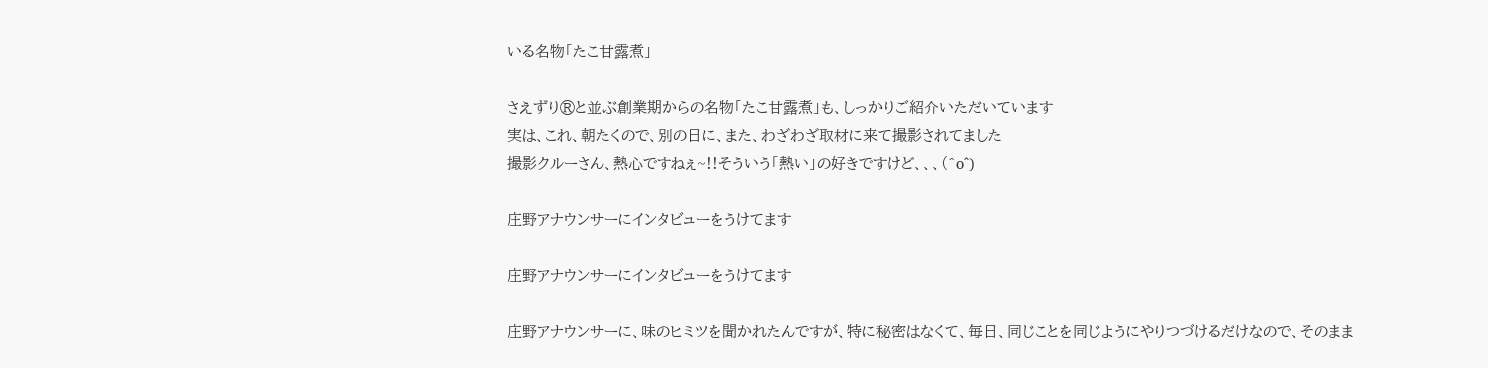いる名物「たこ甘露煮」

さえずり®と並ぶ創業期からの名物「たこ甘露煮」も、しっかりご紹介いただいています
実は、これ、朝たくので、別の日に、また、わざわざ取材に来て撮影されてました
撮影クルーさん、熱心ですねぇ~!!そういう「熱い」の好きですけど、、、(^o^)

庄野アナウンサーにインタビューをうけてます

庄野アナウンサーにインタビューをうけてます

庄野アナウンサーに、味のヒミツを聞かれたんですが、特に秘密はなくて、毎日、同じことを同じようにやりつづけるだけなので、そのまま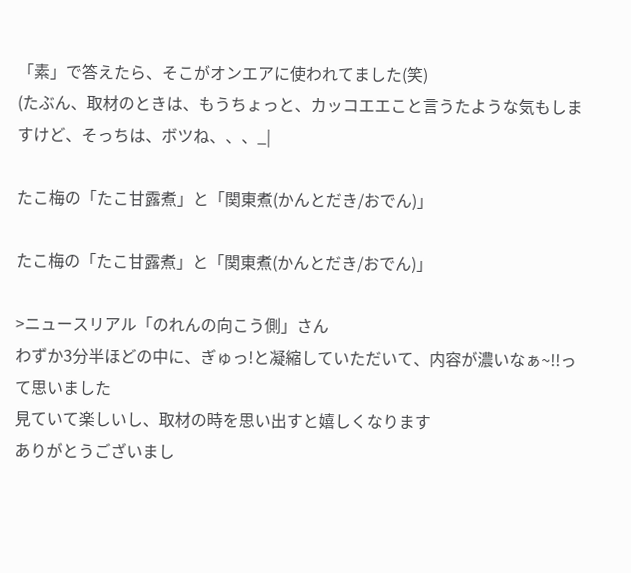「素」で答えたら、そこがオンエアに使われてました(笑)
(たぶん、取材のときは、もうちょっと、カッコエエこと言うたような気もしますけど、そっちは、ボツね、、、_|

たこ梅の「たこ甘露煮」と「関東煮(かんとだき/おでん)」

たこ梅の「たこ甘露煮」と「関東煮(かんとだき/おでん)」

>ニュースリアル「のれんの向こう側」さん
わずか3分半ほどの中に、ぎゅっ!と凝縮していただいて、内容が濃いなぁ~!!って思いました
見ていて楽しいし、取材の時を思い出すと嬉しくなります
ありがとうございまし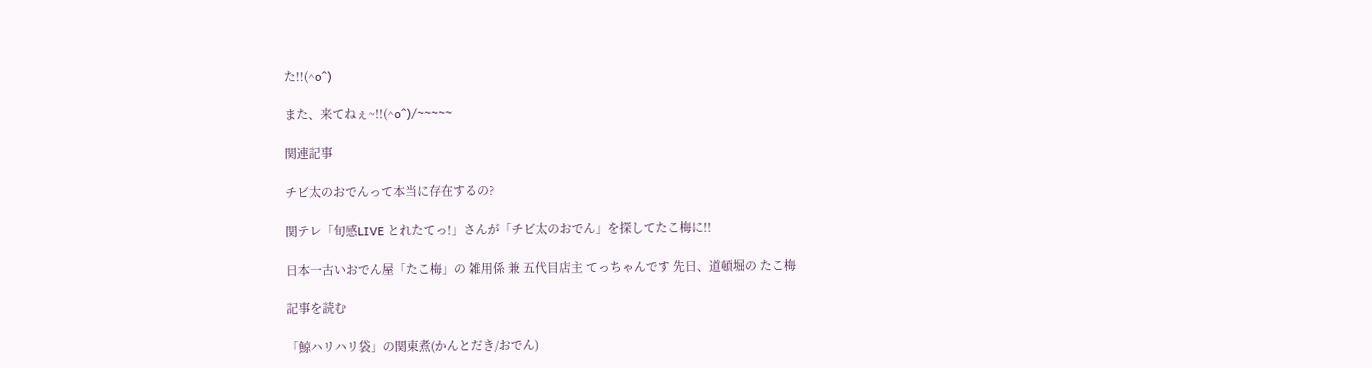た!!(^o^)

また、来てねぇ~!!(^o^)/~~~~~

関連記事

チビ太のおでんって本当に存在するの?

関テレ「旬感LIVE とれたてっ!」さんが「チビ太のおでん」を探してたこ梅に!!

日本一古いおでん屋「たこ梅」の 雑用係 兼 五代目店主 てっちゃんです 先日、道頓堀の たこ梅

記事を読む

「鯨ハリハリ袋」の関東煮(かんとだき/おでん)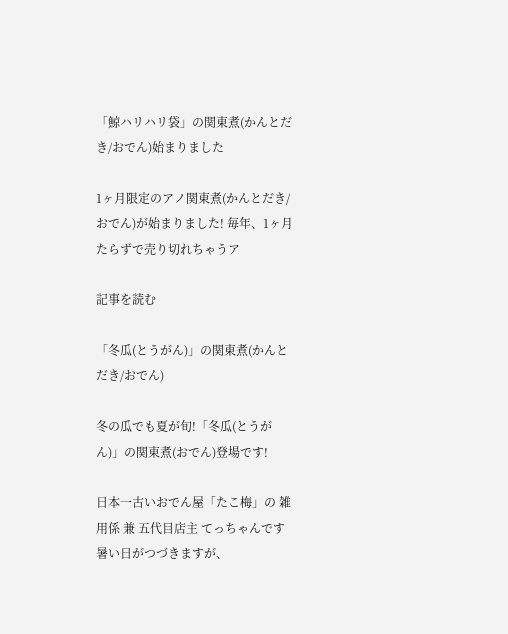「鯨ハリハリ袋」の関東煮(かんとだき/おでん)始まりました

1ヶ月限定のアノ関東煮(かんとだき/おでん)が始まりました! 毎年、1ヶ月たらずで売り切れちゃうア

記事を読む

「冬瓜(とうがん)」の関東煮(かんとだき/おでん)

冬の瓜でも夏が旬!「冬瓜(とうがん)」の関東煮(おでん)登場です!

日本一古いおでん屋「たこ梅」の 雑用係 兼 五代目店主 てっちゃんです 暑い日がつづきますが、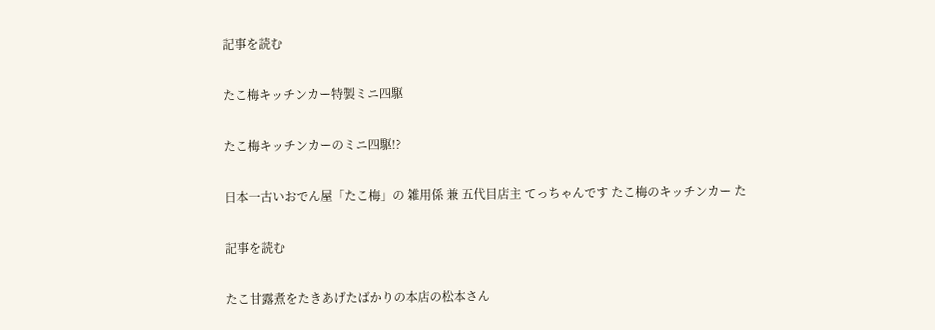記事を読む

たこ梅キッチンカー特製ミニ四駆

たこ梅キッチンカーのミニ四駆!?

日本一古いおでん屋「たこ梅」の 雑用係 兼 五代目店主 てっちゃんです たこ梅のキッチンカー た

記事を読む

たこ甘露煮をたきあげたばかりの本店の松本さん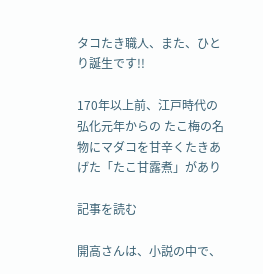タコたき職人、また、ひとり誕生です!!

170年以上前、江戸時代の弘化元年からの たこ梅の名物にマダコを甘辛くたきあげた「たこ甘露煮」があり

記事を読む

開高さんは、小説の中で、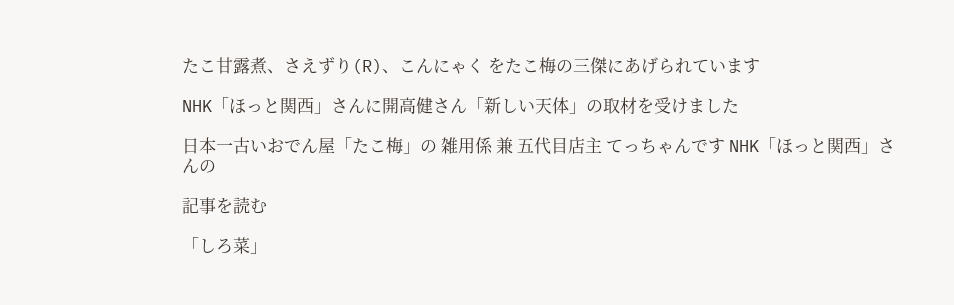たこ甘露煮、さえずり(R)、こんにゃく をたこ梅の三傑にあげられています

NHK「ほっと関西」さんに開高健さん「新しい天体」の取材を受けました

日本一古いおでん屋「たこ梅」の 雑用係 兼 五代目店主 てっちゃんです NHK「ほっと関西」さんの

記事を読む

「しろ菜」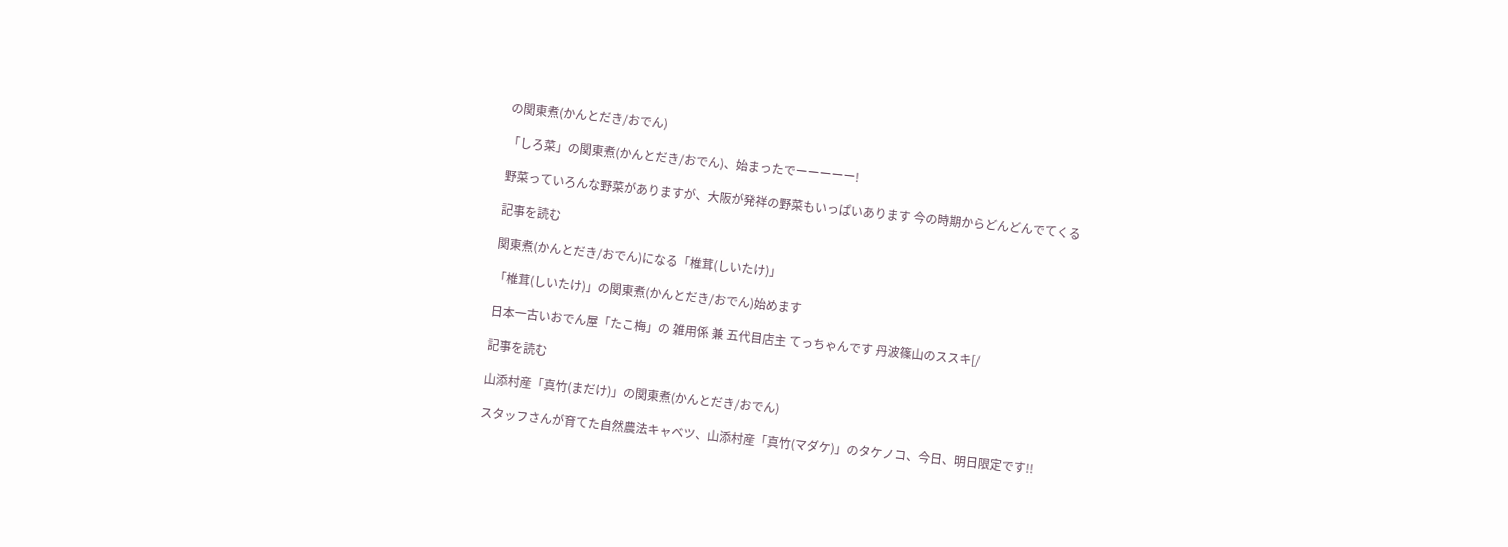の関東煮(かんとだき/おでん)

「しろ菜」の関東煮(かんとだき/おでん)、始まったでーーーーー!

野菜っていろんな野菜がありますが、大阪が発祥の野菜もいっぱいあります 今の時期からどんどんでてくる

記事を読む

関東煮(かんとだき/おでん)になる「椎茸(しいたけ)」

「椎茸(しいたけ)」の関東煮(かんとだき/おでん)始めます

日本一古いおでん屋「たこ梅」の 雑用係 兼 五代目店主 てっちゃんです 丹波篠山のススキ[/

記事を読む

山添村産「真竹(まだけ)」の関東煮(かんとだき/おでん)

スタッフさんが育てた自然農法キャベツ、山添村産「真竹(マダケ)」のタケノコ、今日、明日限定です!!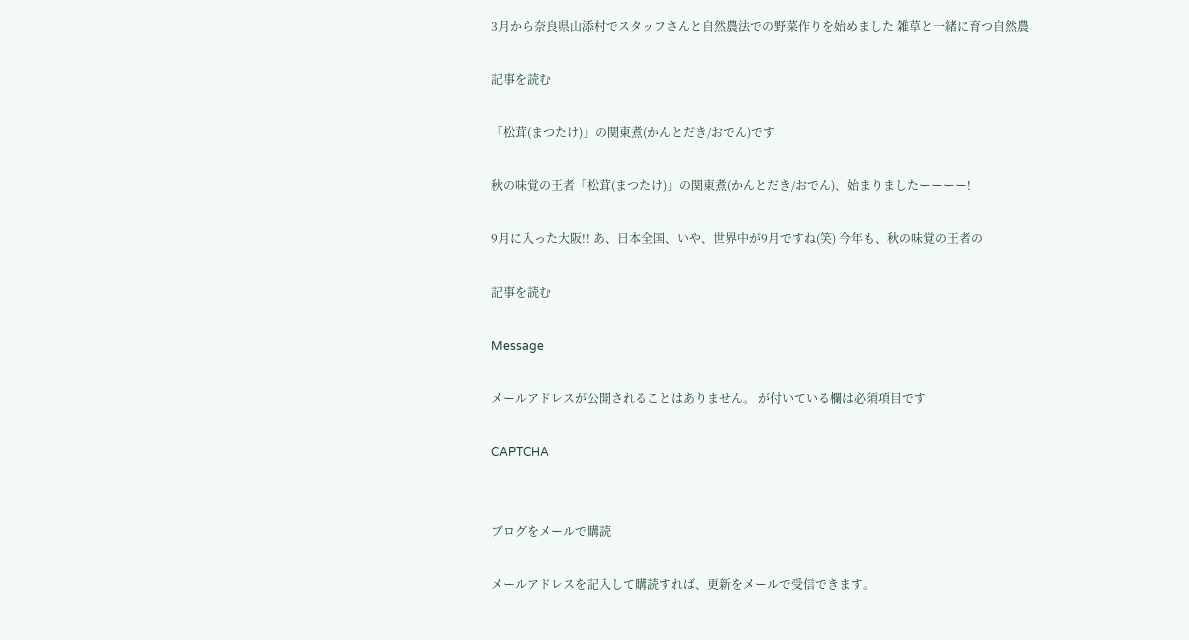3月から奈良県山添村でスタッフさんと自然農法での野菜作りを始めました 雑草と一緒に育つ自然農

記事を読む

「松茸(まつたけ)」の関東煮(かんとだき/おでん)です

秋の味覚の王者「松茸(まつたけ)」の関東煮(かんとだき/おでん)、始まりましたーーーー!

9月に入った大阪!! あ、日本全国、いや、世界中が9月ですね(笑) 今年も、秋の味覚の王者の

記事を読む

Message

メールアドレスが公開されることはありません。 が付いている欄は必須項目です

CAPTCHA


ブログをメールで購読

メールアドレスを記入して購読すれば、更新をメールで受信できます。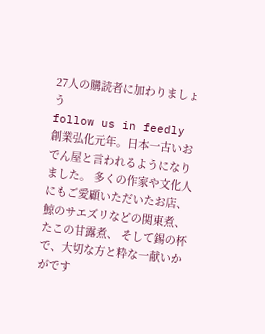27人の購読者に加わりましょう
follow us in feedly
創業弘化元年。日本一古いおでん屋と言われるようになりました。 多くの作家や文化人にもご愛顧いただいたお店、鯨のサエズリなどの関東煮、たこの甘露煮、 そして錫の杯で、大切な方と粋な一献いかがです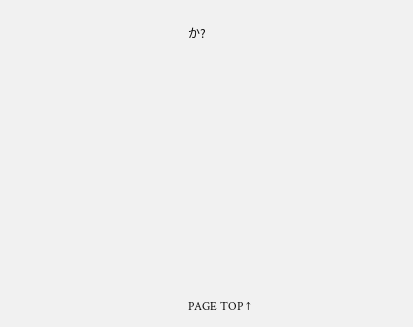か?










PAGE TOP ↑